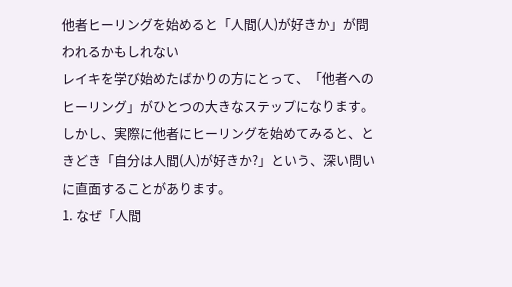他者ヒーリングを始めると「人間(人)が好きか」が問われるかもしれない
レイキを学び始めたばかりの方にとって、「他者へのヒーリング」がひとつの大きなステップになります。
しかし、実際に他者にヒーリングを始めてみると、ときどき「自分は人間(人)が好きか?」という、深い問いに直面することがあります。
1. なぜ「人間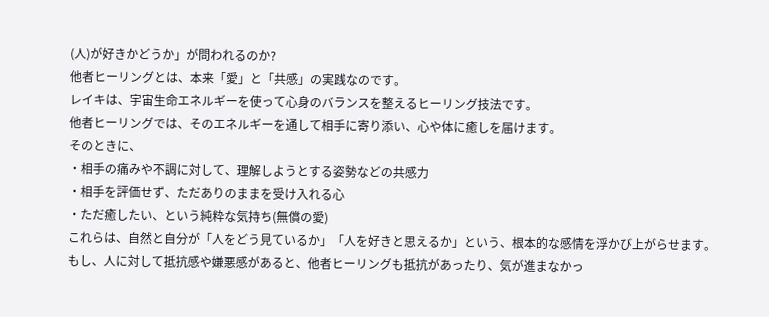(人)が好きかどうか」が問われるのか?
他者ヒーリングとは、本来「愛」と「共感」の実践なのです。
レイキは、宇宙生命エネルギーを使って心身のバランスを整えるヒーリング技法です。
他者ヒーリングでは、そのエネルギーを通して相手に寄り添い、心や体に癒しを届けます。
そのときに、
・相手の痛みや不調に対して、理解しようとする姿勢などの共感力
・相手を評価せず、ただありのままを受け入れる心
・ただ癒したい、という純粋な気持ち(無償の愛)
これらは、自然と自分が「人をどう見ているか」「人を好きと思えるか」という、根本的な感情を浮かび上がらせます。
もし、人に対して抵抗感や嫌悪感があると、他者ヒーリングも抵抗があったり、気が進まなかっ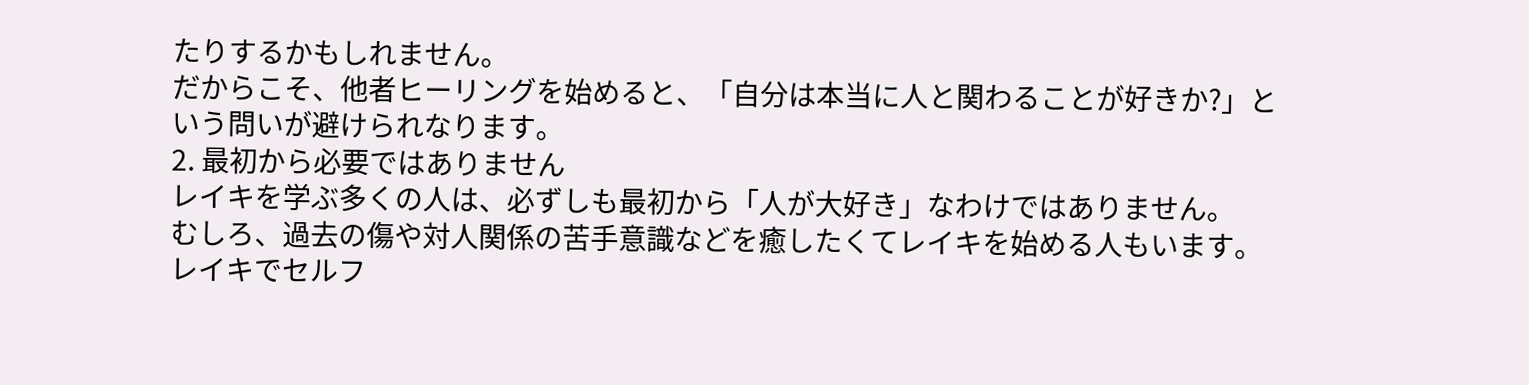たりするかもしれません。
だからこそ、他者ヒーリングを始めると、「自分は本当に人と関わることが好きか?」という問いが避けられなります。
2. 最初から必要ではありません
レイキを学ぶ多くの人は、必ずしも最初から「人が大好き」なわけではありません。
むしろ、過去の傷や対人関係の苦手意識などを癒したくてレイキを始める人もいます。
レイキでセルフ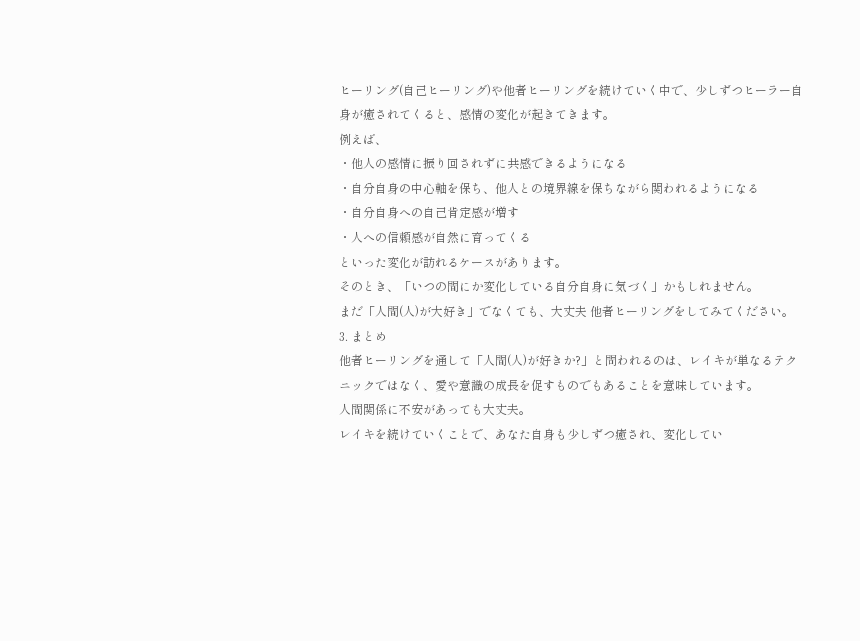ヒーリング(自己ヒーリング)や他者ヒーリングを続けていく中で、少しずつヒーラー自身が癒されてくると、感情の変化が起きてきます。
例えば、
・他人の感情に振り回されずに共感できるようになる
・自分自身の中心軸を保ち、他人との境界線を保ちながら関われるようになる
・自分自身への自己肯定感が増す
・人への信頼感が自然に育ってくる
といった変化が訪れるケースがあります。
そのとき、「いつの間にか変化している自分自身に気づく」かもしれません。
まだ「人間(人)が大好き」でなくても、大丈夫 他者ヒーリングをしてみてください。
3. まとめ
他者ヒーリングを通して「人間(人)が好きか?」と問われるのは、レイキが単なるテクニックではなく、愛や意識の成長を促すものでもあることを意味しています。
人間関係に不安があっても大丈夫。
レイキを続けていくことで、あなた自身も少しずつ癒され、変化してい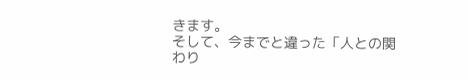きます。
そして、今までと違った「人との関わり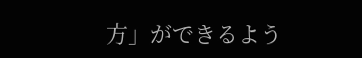方」ができるよう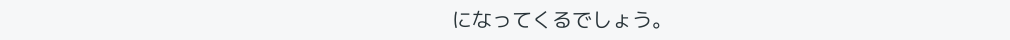になってくるでしょう。